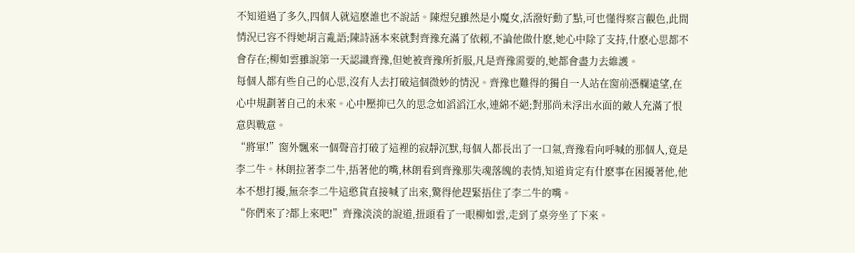不知道過了多久,四個人就這麽誰也不說話。陳煜兒雖然是小魔女,活潑好動了點,可也懂得察言觀色,此間情況已容不得她胡言亂語;陳詩涵本來就對齊豫充滿了依賴,不論他做什麽,她心中除了支持,什麽心思都不會存在;柳如雲雖說第一天認識齊豫,但她被齊豫所折服,凡是齊豫需要的,她都會盡力去維護。
每個人都有些自己的心思,沒有人去打破這個微妙的情況。齊豫也難得的獨自一人站在窗前憑欄遠望,在心中規劃著自己的未來。心中壓抑已久的思念如滔滔江水,連綿不絕;對那尚未浮出水面的敵人充滿了恨意與戰意。
“將軍!”窗外飄來一個聲音打破了這裡的寂靜沉默,每個人都長出了一口氣,齊豫看向呼喊的那個人,竟是李二牛。林朗拉著李二牛,捂著他的嘴,林朗看到齊豫那失魂落魄的表情,知道肯定有什麽事在困擾著他,他本不想打擾,無奈李二牛這憨貨直接喊了出來,驚得他趕緊捂住了李二牛的嘴。
“你們來了?都上來吧!”齊豫淡淡的說道,扭頭看了一眼柳如雲,走到了桌旁坐了下來。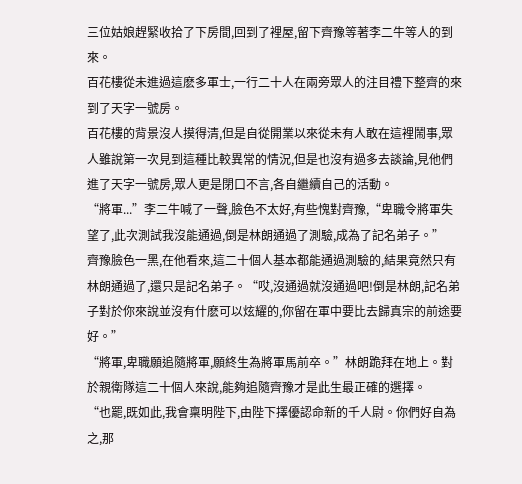三位姑娘趕緊收拾了下房間,回到了裡屋,留下齊豫等著李二牛等人的到來。
百花樓從未進過這麽多軍士,一行二十人在兩旁眾人的注目禮下整齊的來到了天字一號房。
百花樓的背景沒人摸得清,但是自從開業以來從未有人敢在這裡鬧事,眾人雖說第一次見到這種比較異常的情況,但是也沒有過多去談論,見他們進了天字一號房,眾人更是閉口不言,各自繼續自己的活動。
“將軍...”李二牛喊了一聲,臉色不太好,有些愧對齊豫,“卑職令將軍失望了,此次測試我沒能通過,倒是林朗通過了測驗,成為了記名弟子。”
齊豫臉色一黑,在他看來,這二十個人基本都能通過測驗的,結果竟然只有林朗通過了,還只是記名弟子。“哎,沒通過就沒通過吧!倒是林朗,記名弟子對於你來說並沒有什麽可以炫耀的,你留在軍中要比去歸真宗的前途要好。”
“將軍,卑職願追隨將軍,願終生為將軍馬前卒。”林朗跪拜在地上。對於親衛隊這二十個人來說,能夠追隨齊豫才是此生最正確的選擇。
“也罷,既如此,我會稟明陛下,由陛下擇優認命新的千人尉。你們好自為之,那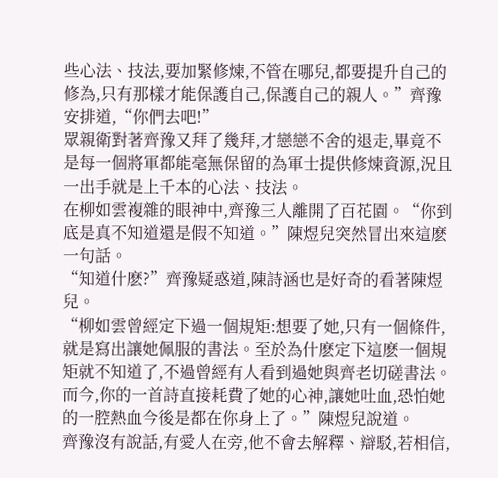些心法、技法,要加緊修煉,不管在哪兒,都要提升自己的修為,只有那樣才能保護自己,保護自己的親人。”齊豫安排道,“你們去吧!”
眾親衛對著齊豫又拜了幾拜,才戀戀不舍的退走,畢竟不是每一個將軍都能毫無保留的為軍士提供修煉資源,況且一出手就是上千本的心法、技法。
在柳如雲複雜的眼神中,齊豫三人離開了百花園。“你到底是真不知道還是假不知道。”陳煜兒突然冒出來這麽一句話。
“知道什麽?”齊豫疑惑道,陳詩涵也是好奇的看著陳煜兒。
“柳如雲曾經定下過一個規矩:想要了她,只有一個條件,就是寫出讓她佩服的書法。至於為什麽定下這麽一個規矩就不知道了,不過曾經有人看到過她與齊老切磋書法。而今,你的一首詩直接耗費了她的心神,讓她吐血,恐怕她的一腔熱血今後是都在你身上了。”陳煜兒說道。
齊豫沒有說話,有愛人在旁,他不會去解釋、辯駁,若相信,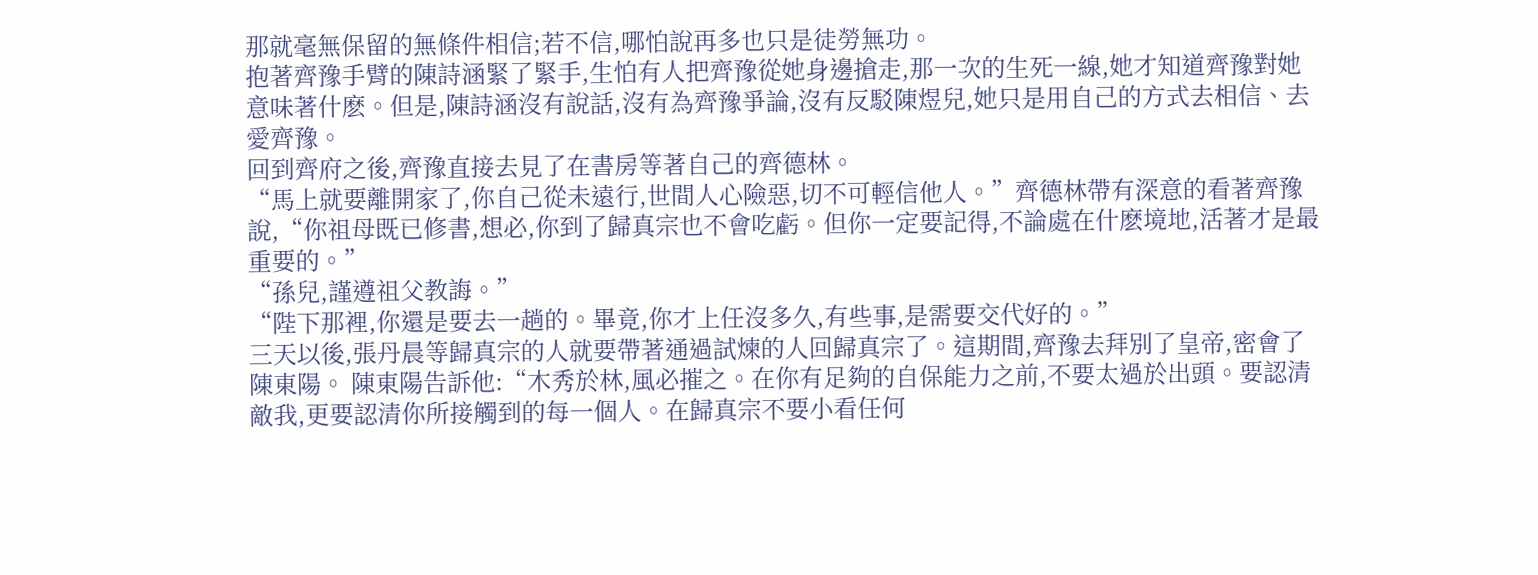那就毫無保留的無條件相信;若不信,哪怕說再多也只是徒勞無功。
抱著齊豫手臂的陳詩涵緊了緊手,生怕有人把齊豫從她身邊搶走,那一次的生死一線,她才知道齊豫對她意味著什麽。但是,陳詩涵沒有說話,沒有為齊豫爭論,沒有反駁陳煜兒,她只是用自己的方式去相信、去愛齊豫。
回到齊府之後,齊豫直接去見了在書房等著自己的齊德林。
“馬上就要離開家了,你自己從未遠行,世間人心險惡,切不可輕信他人。”齊德林帶有深意的看著齊豫說,“你祖母既已修書,想必,你到了歸真宗也不會吃虧。但你一定要記得,不論處在什麽境地,活著才是最重要的。”
“孫兒,謹遵祖父教誨。”
“陛下那裡,你還是要去一趟的。畢竟,你才上任沒多久,有些事,是需要交代好的。”
三天以後,張丹晨等歸真宗的人就要帶著通過試煉的人回歸真宗了。這期間,齊豫去拜別了皇帝,密會了陳東陽。 陳東陽告訴他:“木秀於林,風必摧之。在你有足夠的自保能力之前,不要太過於出頭。要認清敵我,更要認清你所接觸到的每一個人。在歸真宗不要小看任何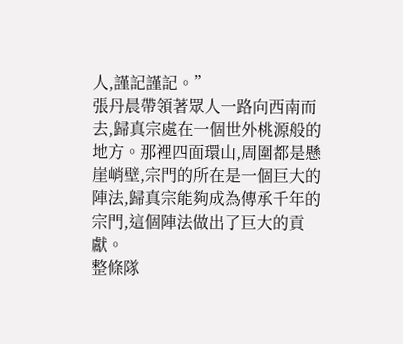人,謹記謹記。”
張丹晨帶領著眾人一路向西南而去,歸真宗處在一個世外桃源般的地方。那裡四面環山,周圍都是懸崖峭壁,宗門的所在是一個巨大的陣法,歸真宗能夠成為傳承千年的宗門,這個陣法做出了巨大的貢獻。
整條隊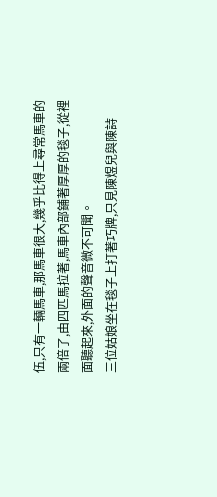伍,只有一輛馬車,那馬車很大,幾乎比得上尋常馬車的兩倍了,由四匹馬拉著,馬車內部鋪著厚厚的毯子,從裡面聽起來,外面的聲音微不可聞。
三位姑娘坐在毯子上打著巧牌,只見陳煜兒與陳詩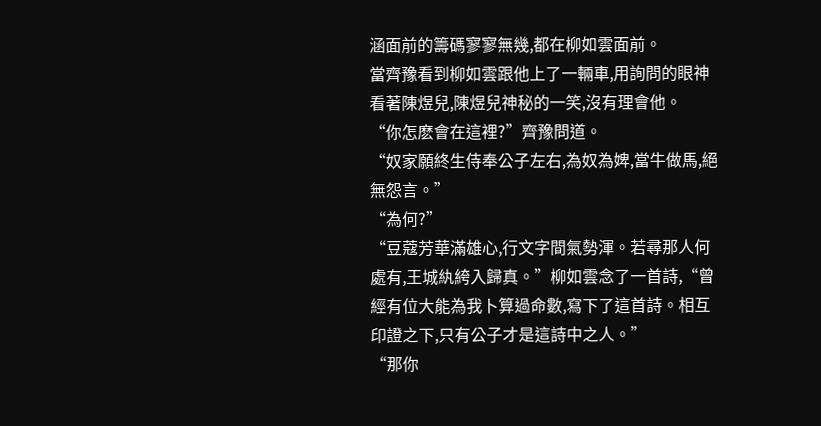涵面前的籌碼寥寥無幾,都在柳如雲面前。
當齊豫看到柳如雲跟他上了一輛車,用詢問的眼神看著陳煜兒,陳煜兒神秘的一笑,沒有理會他。
“你怎麽會在這裡?”齊豫問道。
“奴家願終生侍奉公子左右,為奴為婢,當牛做馬,絕無怨言。”
“為何?”
“豆蔻芳華滿雄心,行文字間氣勢渾。若尋那人何處有,王城紈絝入歸真。”柳如雲念了一首詩,“曾經有位大能為我卜算過命數,寫下了這首詩。相互印證之下,只有公子才是這詩中之人。”
“那你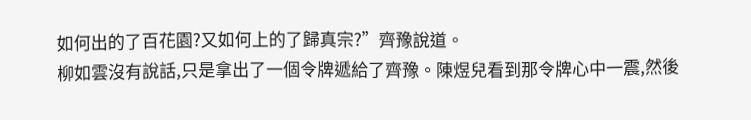如何出的了百花園?又如何上的了歸真宗?”齊豫說道。
柳如雲沒有說話,只是拿出了一個令牌遞給了齊豫。陳煜兒看到那令牌心中一震,然後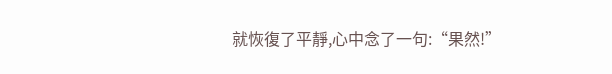就恢復了平靜,心中念了一句:“果然!”